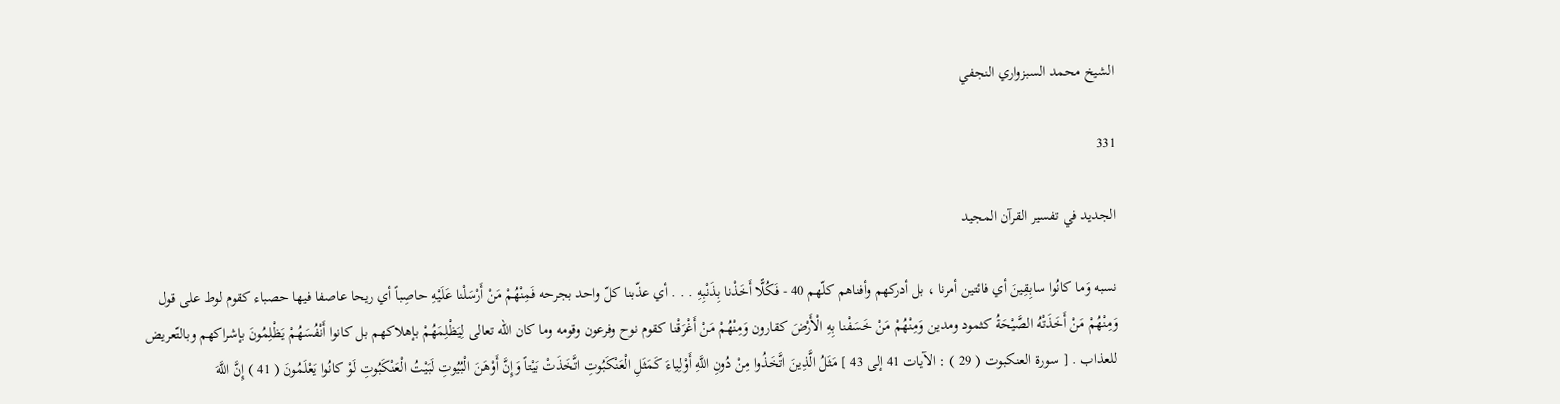الشيخ محمد السبزواري النجفي

331

الجديد في تفسير القرآن المجيد

نسبه وَما كانُوا سابِقِينَ أي فائتين أمرنا ، بل أدركهم وأفناهم كلّهم 40 - فَكُلًّا أَخَذْنا بِذَنْبِهِ . . . أي عذّبنا كلّ واحد بجرحه فَمِنْهُمْ مَنْ أَرْسَلْنا عَلَيْهِ حاصِباً أي ريحا عاصفا فيها حصباء كقوم لوط على قول وَمِنْهُمْ مَنْ أَخَذَتْهُ الصَّيْحَةُ كثمود ومدين وَمِنْهُمْ مَنْ خَسَفْنا بِهِ الْأَرْضَ كقارون وَمِنْهُمْ مَنْ أَغْرَقْنا كقوم نوح وفرعون وقومه وما كان اللّه تعالى لِيَظْلِمَهُمْ بإهلاكهم بل كانوا أَنْفُسَهُمْ يَظْلِمُونَ بإشراكهم وبالتّعريض للعذاب . [ سورة العنكبوت ( 29 ) : الآيات 41 إلى 43 ] مَثَلُ الَّذِينَ اتَّخَذُوا مِنْ دُونِ اللَّهِ أَوْلِياءَ كَمَثَلِ الْعَنْكَبُوتِ اتَّخَذَتْ بَيْتاً وَإِنَّ أَوْهَنَ الْبُيُوتِ لَبَيْتُ الْعَنْكَبُوتِ لَوْ كانُوا يَعْلَمُونَ ( 41 ) إِنَّ اللَّهَ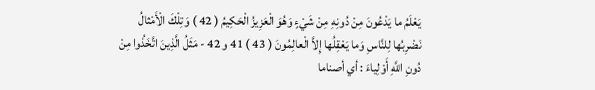يَعْلَمُ ما يَدْعُونَ مِنْ دُونِهِ مِنْ شَيْءٍ وَهُوَ الْعَزِيزُ الْحَكِيمُ ( 42 ) وَتِلْكَ الْأَمْثالُ نَضْرِبُها لِلنَّاسِ وَما يَعْقِلُها إِلاَّ الْعالِمُونَ ( 43 ) 41 و 42 - مَثَلُ الَّذِينَ اتَّخَذُوا مِنْ دُونِ اللَّهِ أَوْلِياءَ : أي أصناما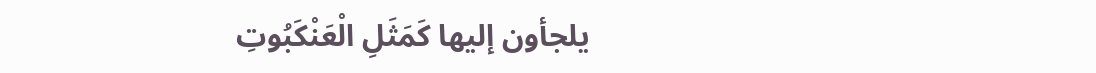يلجأون إليها كَمَثَلِ الْعَنْكَبُوتِ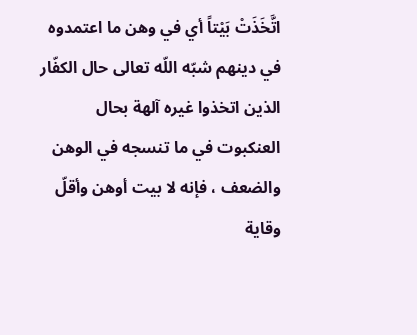اتَّخَذَتْ بَيْتاً أي في وهن ما اعتمدوه في دينهم شبّه اللّه تعالى حال الكفّار الذين اتخذوا غيره آلهة بحال العنكبوت في ما تنسجه في الوهن والضعف ، فإنه لا بيت أوهن وأقلّ وقاية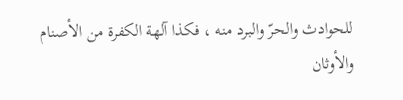للحوادث والحرّ والبرد منه ، فكذا آلهة الكفرة من الأصنام والأوثان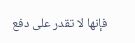فإنها لا تقدر على دفع